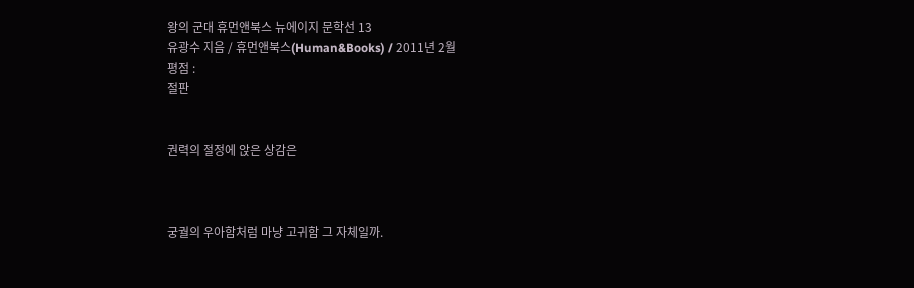왕의 군대 휴먼앤북스 뉴에이지 문학선 13
유광수 지음 / 휴먼앤북스(Human&Books) / 2011년 2월
평점 :
절판


권력의 절정에 앉은 상감은



궁궐의 우아함처럼 마냥 고귀함 그 자체일까.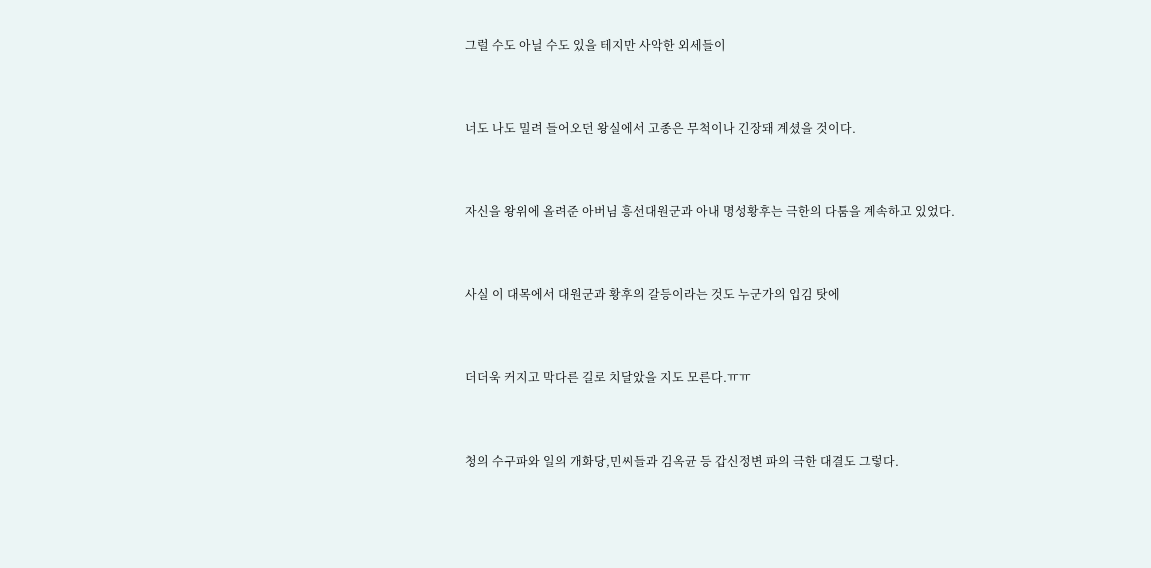그럴 수도 아닐 수도 있을 테지만 사악한 외세들이



너도 나도 밀려 들어오던 왕실에서 고종은 무척이나 긴장돼 계셨을 것이다.



자신을 왕위에 올려준 아버님 흥선대원군과 아내 명성황후는 극한의 다툼을 계속하고 있었다.



사실 이 대목에서 대원군과 황후의 갈등이라는 것도 누군가의 입김 탓에



더더욱 커지고 막다른 길로 치달았을 지도 모른다.ㅠㅠ



청의 수구파와 일의 개화당,민씨들과 김옥균 등 갑신정변 파의 극한 대결도 그렇다.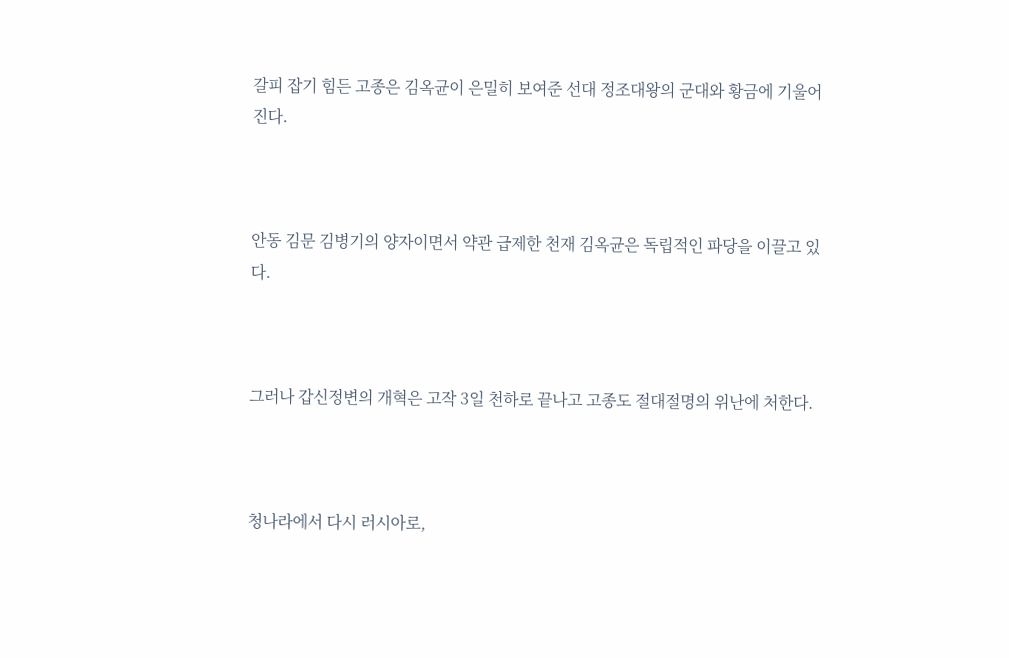갈피 잡기 힘든 고종은 김옥균이 은밀히 보여준 선대 정조대왕의 군대와 황금에 기울어진다.



안동 김문 김병기의 양자이면서 약관 급제한 천재 김옥균은 독립적인 파당을 이끌고 있다.



그러나 갑신정변의 개혁은 고작 3일 천하로 끝나고 고종도 절대절명의 위난에 처한다.



청나라에서 다시 러시아로,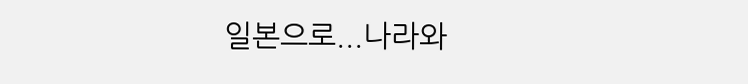일본으로...나라와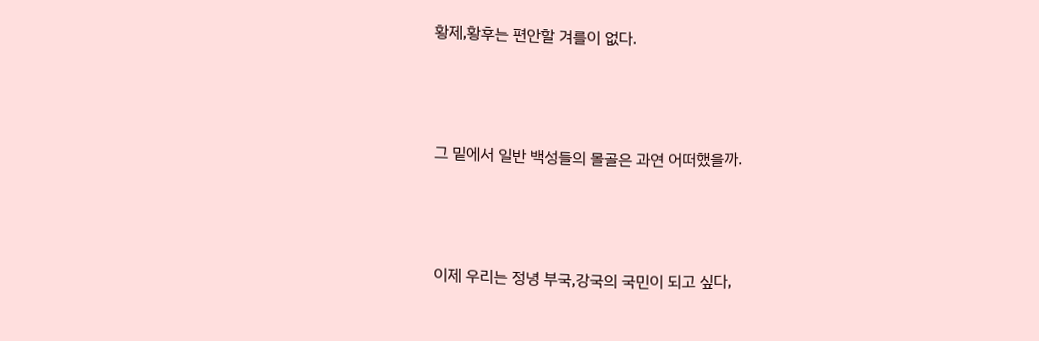황제,황후는 편안할 겨를이 없다.



그 밑에서 일반 백성들의 몰골은 과연 어떠했을까.



이제 우리는 정녕 부국,강국의 국민이 되고 싶다,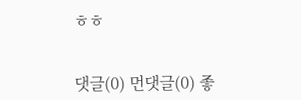ㅎㅎ


댓글(0) 먼댓글(0) 좋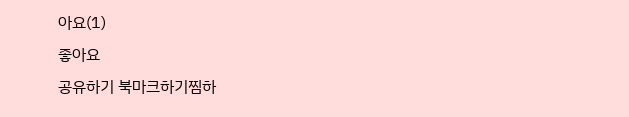아요(1)
좋아요
공유하기 북마크하기찜하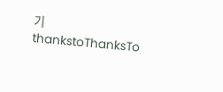기 thankstoThanksTo